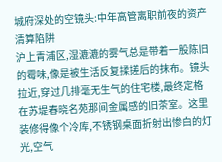城府深处的空镜头:中年高管离职前夜的资产清算陷阱
沪上青浦区,湿漉漉的雾气总是带着一股陈旧的霉味,像是被生活反复揉搓后的抹布。镜头拉近,穿过几排毫无生气的住宅楼,最终定格在苏堤春晓名苑那间金属感的旧茶室。这里装修得像个冷库,不锈钢桌面折射出惨白的灯光,空气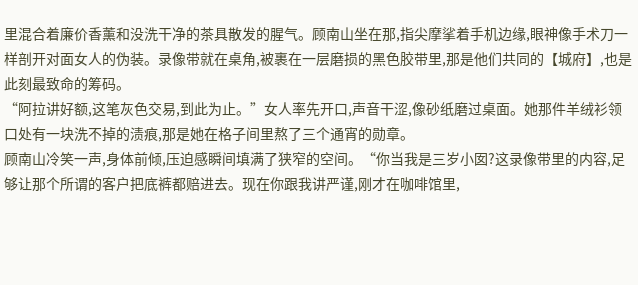里混合着廉价香薰和没洗干净的茶具散发的腥气。顾南山坐在那,指尖摩挲着手机边缘,眼神像手术刀一样剖开对面女人的伪装。录像带就在桌角,被裹在一层磨损的黑色胶带里,那是他们共同的【城府】,也是此刻最致命的筹码。
“阿拉讲好额,这笔灰色交易,到此为止。”女人率先开口,声音干涩,像砂纸磨过桌面。她那件羊绒衫领口处有一块洗不掉的渍痕,那是她在格子间里熬了三个通宵的勋章。
顾南山冷笑一声,身体前倾,压迫感瞬间填满了狭窄的空间。“你当我是三岁小囡?这录像带里的内容,足够让那个所谓的客户把底裤都赔进去。现在你跟我讲严谨,刚才在咖啡馆里,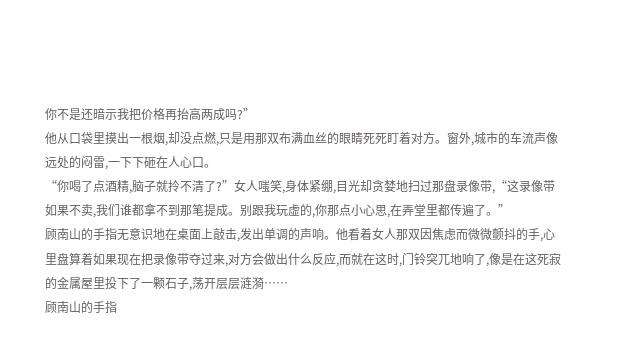你不是还暗示我把价格再抬高两成吗?”
他从口袋里摸出一根烟,却没点燃,只是用那双布满血丝的眼睛死死盯着对方。窗外,城市的车流声像远处的闷雷,一下下砸在人心口。
“你喝了点酒精,脑子就拎不清了?”女人嗤笑,身体紧绷,目光却贪婪地扫过那盘录像带,“这录像带如果不卖,我们谁都拿不到那笔提成。别跟我玩虚的,你那点小心思,在弄堂里都传遍了。”
顾南山的手指无意识地在桌面上敲击,发出单调的声响。他看着女人那双因焦虑而微微颤抖的手,心里盘算着如果现在把录像带夺过来,对方会做出什么反应,而就在这时,门铃突兀地响了,像是在这死寂的金属屋里投下了一颗石子,荡开层层涟漪……
顾南山的手指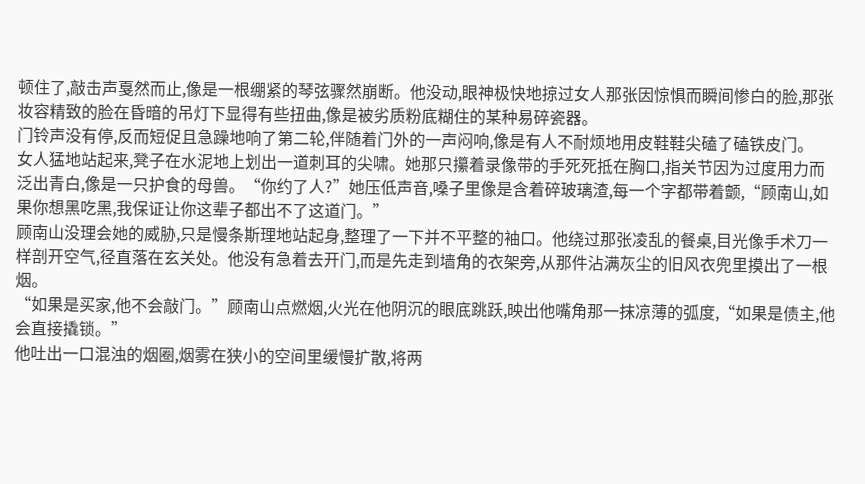顿住了,敲击声戛然而止,像是一根绷紧的琴弦骤然崩断。他没动,眼神极快地掠过女人那张因惊惧而瞬间惨白的脸,那张妆容精致的脸在昏暗的吊灯下显得有些扭曲,像是被劣质粉底糊住的某种易碎瓷器。
门铃声没有停,反而短促且急躁地响了第二轮,伴随着门外的一声闷响,像是有人不耐烦地用皮鞋鞋尖磕了磕铁皮门。
女人猛地站起来,凳子在水泥地上划出一道刺耳的尖啸。她那只攥着录像带的手死死抵在胸口,指关节因为过度用力而泛出青白,像是一只护食的母兽。“你约了人?”她压低声音,嗓子里像是含着碎玻璃渣,每一个字都带着颤,“顾南山,如果你想黑吃黑,我保证让你这辈子都出不了这道门。”
顾南山没理会她的威胁,只是慢条斯理地站起身,整理了一下并不平整的袖口。他绕过那张凌乱的餐桌,目光像手术刀一样剖开空气,径直落在玄关处。他没有急着去开门,而是先走到墙角的衣架旁,从那件沾满灰尘的旧风衣兜里摸出了一根烟。
“如果是买家,他不会敲门。”顾南山点燃烟,火光在他阴沉的眼底跳跃,映出他嘴角那一抹凉薄的弧度,“如果是债主,他会直接撬锁。”
他吐出一口混浊的烟圈,烟雾在狭小的空间里缓慢扩散,将两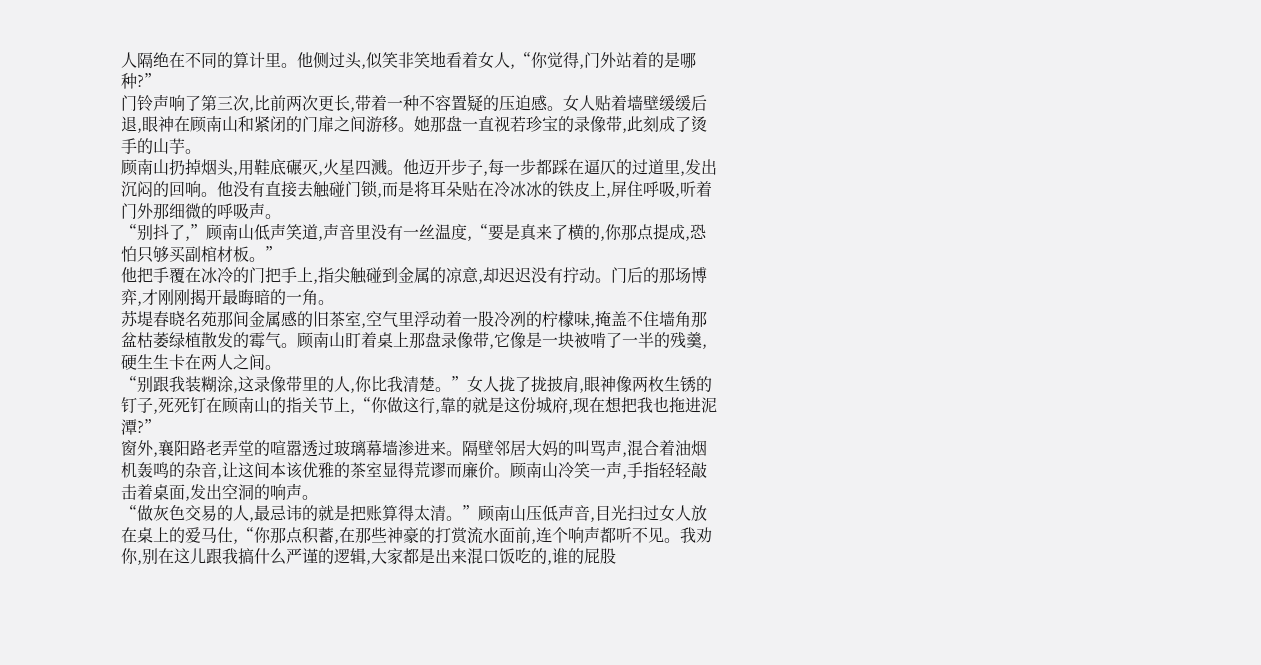人隔绝在不同的算计里。他侧过头,似笑非笑地看着女人,“你觉得,门外站着的是哪种?”
门铃声响了第三次,比前两次更长,带着一种不容置疑的压迫感。女人贴着墙壁缓缓后退,眼神在顾南山和紧闭的门扉之间游移。她那盘一直视若珍宝的录像带,此刻成了烫手的山芋。
顾南山扔掉烟头,用鞋底碾灭,火星四溅。他迈开步子,每一步都踩在逼仄的过道里,发出沉闷的回响。他没有直接去触碰门锁,而是将耳朵贴在冷冰冰的铁皮上,屏住呼吸,听着门外那细微的呼吸声。
“别抖了,”顾南山低声笑道,声音里没有一丝温度,“要是真来了横的,你那点提成,恐怕只够买副棺材板。”
他把手覆在冰冷的门把手上,指尖触碰到金属的凉意,却迟迟没有拧动。门后的那场博弈,才刚刚揭开最晦暗的一角。
苏堤春晓名苑那间金属感的旧茶室,空气里浮动着一股冷冽的柠檬味,掩盖不住墙角那盆枯萎绿植散发的霉气。顾南山盯着桌上那盘录像带,它像是一块被啃了一半的残羹,硬生生卡在两人之间。
“别跟我装糊涂,这录像带里的人,你比我清楚。”女人拢了拢披肩,眼神像两枚生锈的钉子,死死钉在顾南山的指关节上,“你做这行,靠的就是这份城府,现在想把我也拖进泥潭?”
窗外,襄阳路老弄堂的喧嚣透过玻璃幕墙渗进来。隔壁邻居大妈的叫骂声,混合着油烟机轰鸣的杂音,让这间本该优雅的茶室显得荒谬而廉价。顾南山冷笑一声,手指轻轻敲击着桌面,发出空洞的响声。
“做灰色交易的人,最忌讳的就是把账算得太清。”顾南山压低声音,目光扫过女人放在桌上的爱马仕,“你那点积蓄,在那些神豪的打赏流水面前,连个响声都听不见。我劝你,别在这儿跟我搞什么严谨的逻辑,大家都是出来混口饭吃的,谁的屁股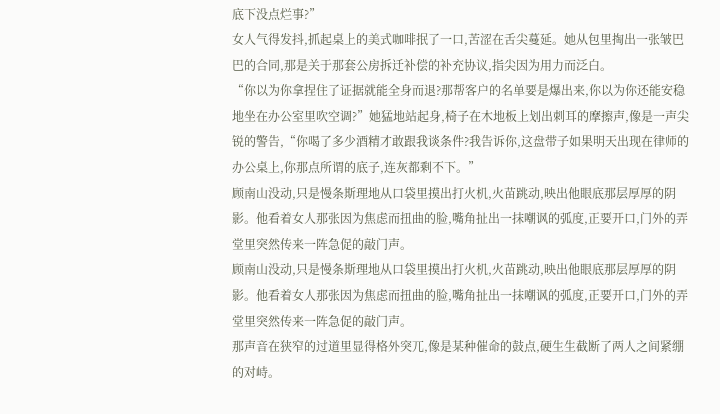底下没点烂事?”
女人气得发抖,抓起桌上的美式咖啡抿了一口,苦涩在舌尖蔓延。她从包里掏出一张皱巴巴的合同,那是关于那套公房拆迁补偿的补充协议,指尖因为用力而泛白。
“你以为你拿捏住了证据就能全身而退?那帮客户的名单要是爆出来,你以为你还能安稳地坐在办公室里吹空调?”她猛地站起身,椅子在木地板上划出刺耳的摩擦声,像是一声尖锐的警告,“你喝了多少酒精才敢跟我谈条件?我告诉你,这盘带子如果明天出现在律师的办公桌上,你那点所谓的底子,连灰都剩不下。”
顾南山没动,只是慢条斯理地从口袋里摸出打火机,火苗跳动,映出他眼底那层厚厚的阴影。他看着女人那张因为焦虑而扭曲的脸,嘴角扯出一抹嘲讽的弧度,正要开口,门外的弄堂里突然传来一阵急促的敲门声。
顾南山没动,只是慢条斯理地从口袋里摸出打火机,火苗跳动,映出他眼底那层厚厚的阴影。他看着女人那张因为焦虑而扭曲的脸,嘴角扯出一抹嘲讽的弧度,正要开口,门外的弄堂里突然传来一阵急促的敲门声。
那声音在狭窄的过道里显得格外突兀,像是某种催命的鼓点,硬生生截断了两人之间紧绷的对峙。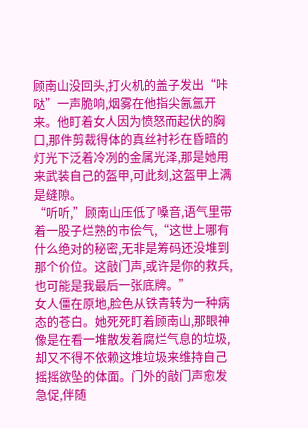顾南山没回头,打火机的盖子发出“咔哒”一声脆响,烟雾在他指尖氤氲开来。他盯着女人因为愤怒而起伏的胸口,那件剪裁得体的真丝衬衫在昏暗的灯光下泛着冷冽的金属光泽,那是她用来武装自己的盔甲,可此刻,这盔甲上满是缝隙。
“听听,”顾南山压低了嗓音,语气里带着一股子烂熟的市侩气,“这世上哪有什么绝对的秘密,无非是筹码还没堆到那个价位。这敲门声,或许是你的救兵,也可能是我最后一张底牌。”
女人僵在原地,脸色从铁青转为一种病态的苍白。她死死盯着顾南山,那眼神像是在看一堆散发着腐烂气息的垃圾,却又不得不依赖这堆垃圾来维持自己摇摇欲坠的体面。门外的敲门声愈发急促,伴随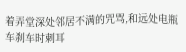着弄堂深处邻居不满的咒骂,和远处电瓶车刹车时刺耳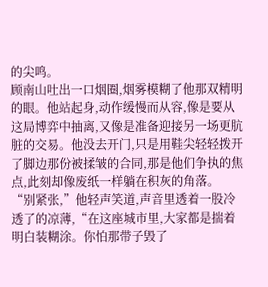的尖鸣。
顾南山吐出一口烟圈,烟雾模糊了他那双精明的眼。他站起身,动作缓慢而从容,像是要从这局博弈中抽离,又像是准备迎接另一场更肮脏的交易。他没去开门,只是用鞋尖轻轻拨开了脚边那份被揉皱的合同,那是他们争执的焦点,此刻却像废纸一样躺在积灰的角落。
“别紧张,”他轻声笑道,声音里透着一股冷透了的凉薄,“在这座城市里,大家都是揣着明白装糊涂。你怕那带子毁了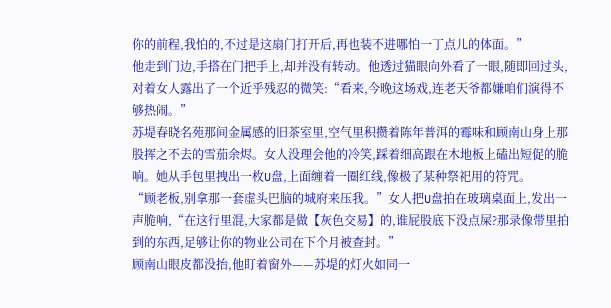你的前程,我怕的,不过是这扇门打开后,再也装不进哪怕一丁点儿的体面。”
他走到门边,手搭在门把手上,却并没有转动。他透过猫眼向外看了一眼,随即回过头,对着女人露出了一个近乎残忍的微笑:“看来,今晚这场戏,连老天爷都嫌咱们演得不够热闹。”
苏堤春晓名苑那间金属感的旧茶室里,空气里积攒着陈年普洱的霉味和顾南山身上那股挥之不去的雪茄余烬。女人没理会他的冷笑,踩着细高跟在木地板上磕出短促的脆响。她从手包里拽出一枚U盘,上面缠着一圈红线,像极了某种祭祀用的符咒。
“顾老板,别拿那一套虚头巴脑的城府来压我。”女人把U盘拍在玻璃桌面上,发出一声脆响,“在这行里混,大家都是做【灰色交易】的,谁屁股底下没点屎?那录像带里拍到的东西,足够让你的物业公司在下个月被查封。”
顾南山眼皮都没抬,他盯着窗外——苏堤的灯火如同一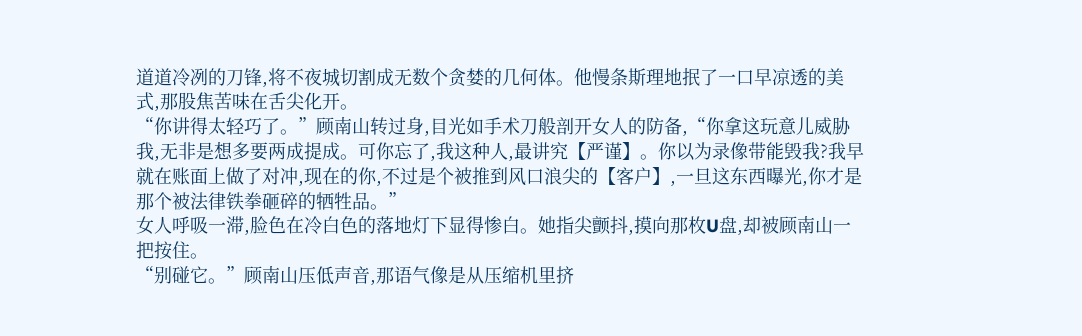道道冷冽的刀锋,将不夜城切割成无数个贪婪的几何体。他慢条斯理地抿了一口早凉透的美式,那股焦苦味在舌尖化开。
“你讲得太轻巧了。”顾南山转过身,目光如手术刀般剖开女人的防备,“你拿这玩意儿威胁我,无非是想多要两成提成。可你忘了,我这种人,最讲究【严谨】。你以为录像带能毁我?我早就在账面上做了对冲,现在的你,不过是个被推到风口浪尖的【客户】,一旦这东西曝光,你才是那个被法律铁拳砸碎的牺牲品。”
女人呼吸一滞,脸色在冷白色的落地灯下显得惨白。她指尖颤抖,摸向那枚U盘,却被顾南山一把按住。
“别碰它。”顾南山压低声音,那语气像是从压缩机里挤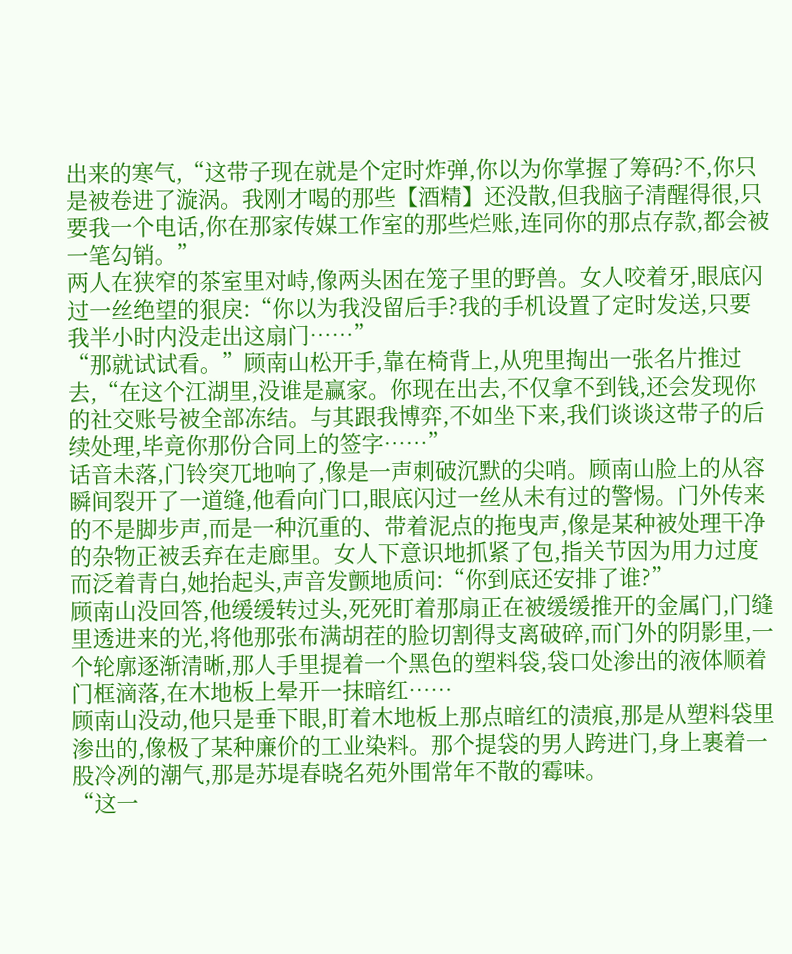出来的寒气,“这带子现在就是个定时炸弹,你以为你掌握了筹码?不,你只是被卷进了漩涡。我刚才喝的那些【酒精】还没散,但我脑子清醒得很,只要我一个电话,你在那家传媒工作室的那些烂账,连同你的那点存款,都会被一笔勾销。”
两人在狭窄的茶室里对峙,像两头困在笼子里的野兽。女人咬着牙,眼底闪过一丝绝望的狠戾:“你以为我没留后手?我的手机设置了定时发送,只要我半小时内没走出这扇门……”
“那就试试看。”顾南山松开手,靠在椅背上,从兜里掏出一张名片推过去,“在这个江湖里,没谁是赢家。你现在出去,不仅拿不到钱,还会发现你的社交账号被全部冻结。与其跟我博弈,不如坐下来,我们谈谈这带子的后续处理,毕竟你那份合同上的签字……”
话音未落,门铃突兀地响了,像是一声刺破沉默的尖哨。顾南山脸上的从容瞬间裂开了一道缝,他看向门口,眼底闪过一丝从未有过的警惕。门外传来的不是脚步声,而是一种沉重的、带着泥点的拖曳声,像是某种被处理干净的杂物正被丢弃在走廊里。女人下意识地抓紧了包,指关节因为用力过度而泛着青白,她抬起头,声音发颤地质问:“你到底还安排了谁?”
顾南山没回答,他缓缓转过头,死死盯着那扇正在被缓缓推开的金属门,门缝里透进来的光,将他那张布满胡茬的脸切割得支离破碎,而门外的阴影里,一个轮廓逐渐清晰,那人手里提着一个黑色的塑料袋,袋口处渗出的液体顺着门框滴落,在木地板上晕开一抹暗红……
顾南山没动,他只是垂下眼,盯着木地板上那点暗红的渍痕,那是从塑料袋里渗出的,像极了某种廉价的工业染料。那个提袋的男人跨进门,身上裹着一股冷冽的潮气,那是苏堤春晓名苑外围常年不散的霉味。
“这一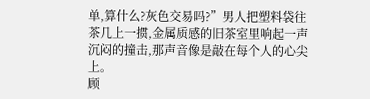单,算什么?灰色交易吗?”男人把塑料袋往茶几上一掼,金属质感的旧茶室里响起一声沉闷的撞击,那声音像是敲在每个人的心尖上。
顾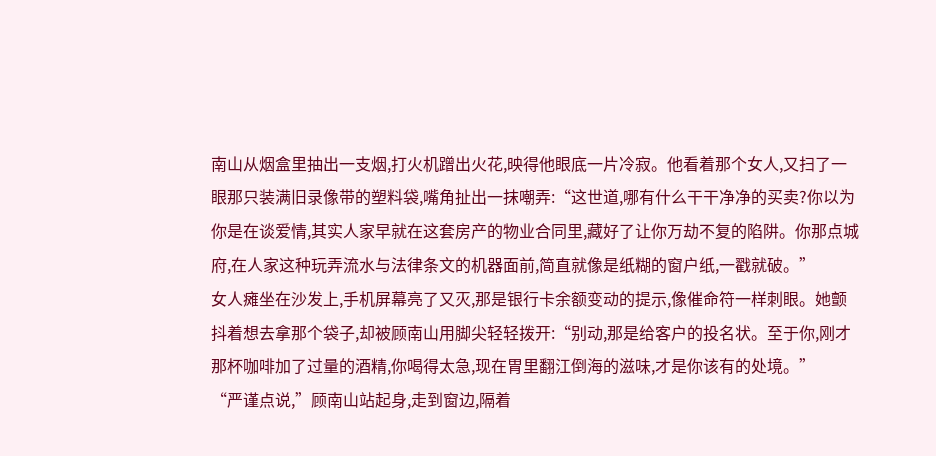南山从烟盒里抽出一支烟,打火机蹭出火花,映得他眼底一片冷寂。他看着那个女人,又扫了一眼那只装满旧录像带的塑料袋,嘴角扯出一抹嘲弄:“这世道,哪有什么干干净净的买卖?你以为你是在谈爱情,其实人家早就在这套房产的物业合同里,藏好了让你万劫不复的陷阱。你那点城府,在人家这种玩弄流水与法律条文的机器面前,简直就像是纸糊的窗户纸,一戳就破。”
女人瘫坐在沙发上,手机屏幕亮了又灭,那是银行卡余额变动的提示,像催命符一样刺眼。她颤抖着想去拿那个袋子,却被顾南山用脚尖轻轻拨开:“别动,那是给客户的投名状。至于你,刚才那杯咖啡加了过量的酒精,你喝得太急,现在胃里翻江倒海的滋味,才是你该有的处境。”
“严谨点说,”顾南山站起身,走到窗边,隔着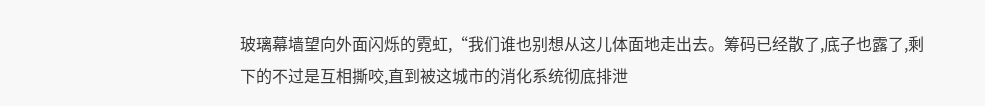玻璃幕墙望向外面闪烁的霓虹,“我们谁也别想从这儿体面地走出去。筹码已经散了,底子也露了,剩下的不过是互相撕咬,直到被这城市的消化系统彻底排泄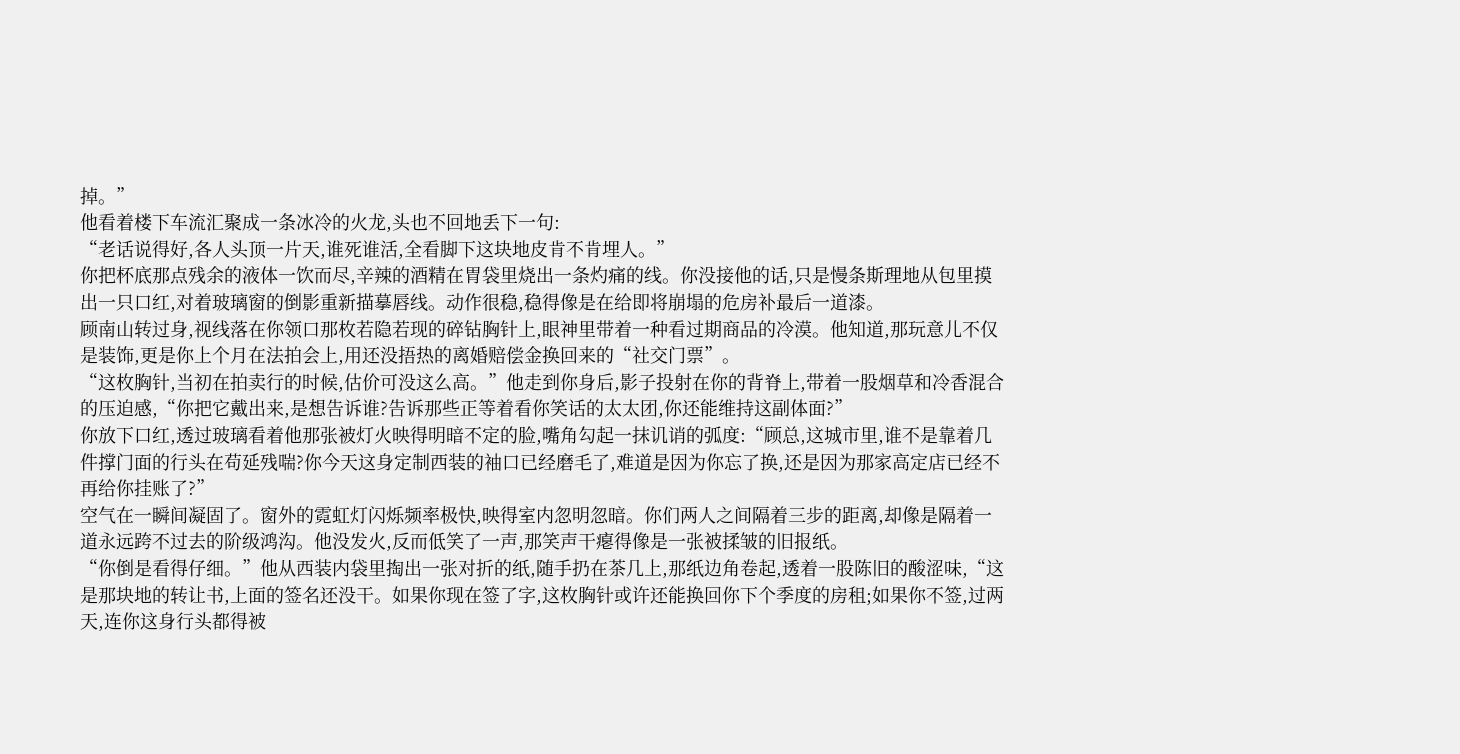掉。”
他看着楼下车流汇聚成一条冰冷的火龙,头也不回地丢下一句:
“老话说得好,各人头顶一片天,谁死谁活,全看脚下这块地皮肯不肯埋人。”
你把杯底那点残余的液体一饮而尽,辛辣的酒精在胃袋里烧出一条灼痛的线。你没接他的话,只是慢条斯理地从包里摸出一只口红,对着玻璃窗的倒影重新描摹唇线。动作很稳,稳得像是在给即将崩塌的危房补最后一道漆。
顾南山转过身,视线落在你领口那枚若隐若现的碎钻胸针上,眼神里带着一种看过期商品的冷漠。他知道,那玩意儿不仅是装饰,更是你上个月在法拍会上,用还没捂热的离婚赔偿金换回来的“社交门票”。
“这枚胸针,当初在拍卖行的时候,估价可没这么高。”他走到你身后,影子投射在你的背脊上,带着一股烟草和冷香混合的压迫感,“你把它戴出来,是想告诉谁?告诉那些正等着看你笑话的太太团,你还能维持这副体面?”
你放下口红,透过玻璃看着他那张被灯火映得明暗不定的脸,嘴角勾起一抹讥诮的弧度:“顾总,这城市里,谁不是靠着几件撑门面的行头在苟延残喘?你今天这身定制西装的袖口已经磨毛了,难道是因为你忘了换,还是因为那家高定店已经不再给你挂账了?”
空气在一瞬间凝固了。窗外的霓虹灯闪烁频率极快,映得室内忽明忽暗。你们两人之间隔着三步的距离,却像是隔着一道永远跨不过去的阶级鸿沟。他没发火,反而低笑了一声,那笑声干瘪得像是一张被揉皱的旧报纸。
“你倒是看得仔细。”他从西装内袋里掏出一张对折的纸,随手扔在茶几上,那纸边角卷起,透着一股陈旧的酸涩味,“这是那块地的转让书,上面的签名还没干。如果你现在签了字,这枚胸针或许还能换回你下个季度的房租;如果你不签,过两天,连你这身行头都得被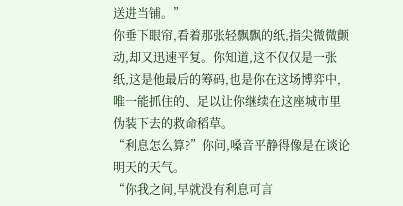送进当铺。”
你垂下眼帘,看着那张轻飘飘的纸,指尖微微颤动,却又迅速平复。你知道,这不仅仅是一张纸,这是他最后的筹码,也是你在这场博弈中,唯一能抓住的、足以让你继续在这座城市里伪装下去的救命稻草。
“利息怎么算?”你问,嗓音平静得像是在谈论明天的天气。
“你我之间,早就没有利息可言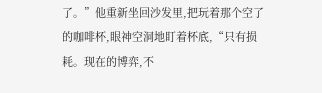了。”他重新坐回沙发里,把玩着那个空了的咖啡杯,眼神空洞地盯着杯底,“只有损耗。现在的博弈,不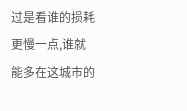过是看谁的损耗更慢一点,谁就能多在这城市的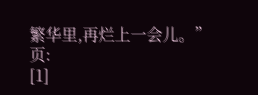繁华里,再烂上一会儿。”
页:
[1]